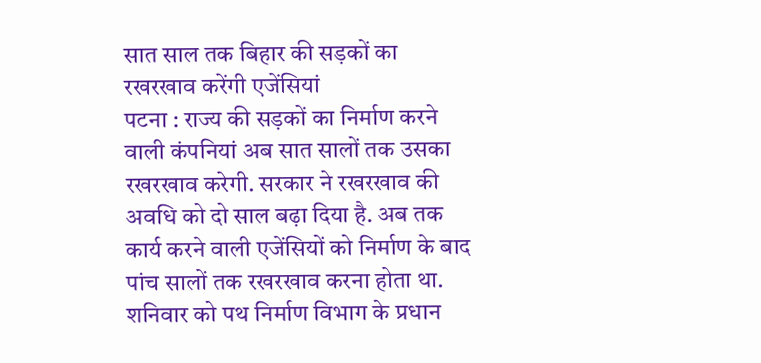सात साल तक बिहार की सड़कों का रखरखाव करेंगी एजेंसियां
पटना : राज्य की सड़कों का निर्माण करने वाली कंपनियां अब सात सालों तक उसका रखरखाव करेगी. सरकार ने रखरखाव की अवधि को दो साल बढ़ा दिया है. अब तक कार्य करने वाली एजेंसियों को निर्माण के बाद पांच सालों तक रखरखाव करना होता था. शनिवार को पथ निर्माण विभाग के प्रधान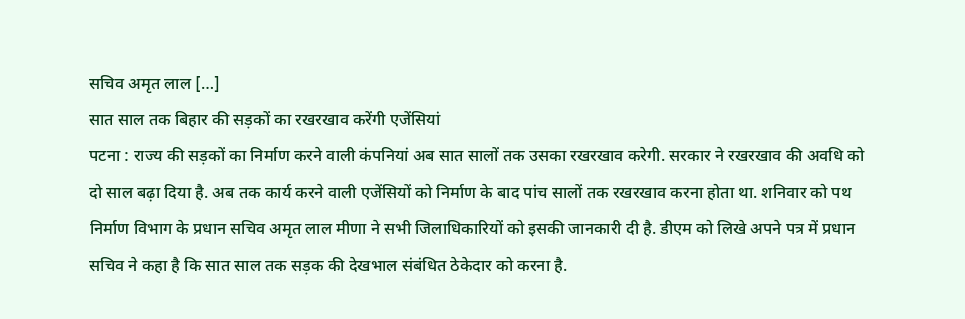सचिव अमृत लाल […]
सात साल तक बिहार की सड़कों का रखरखाव करेंगी एजेंसियां
पटना : राज्य की सड़कों का निर्माण करने वाली कंपनियां अब सात सालों तक उसका रखरखाव करेगी. सरकार ने रखरखाव की अवधि को दो साल बढ़ा दिया है. अब तक कार्य करने वाली एजेंसियों को निर्माण के बाद पांच सालों तक रखरखाव करना होता था. शनिवार को पथ निर्माण विभाग के प्रधान सचिव अमृत लाल मीणा ने सभी जिलाधिकारियों को इसकी जानकारी दी है. डीएम को लिखे अपने पत्र में प्रधान सचिव ने कहा है कि सात साल तक सड़क की देखभाल संबंधित ठेकेदार को करना है.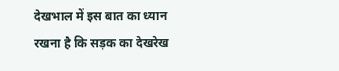देखभाल में इस बात का ध्यान रखना है कि सड़क का देखरेख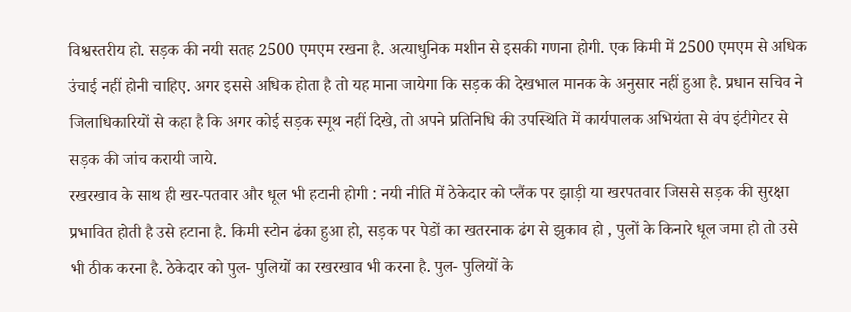विश्वस्तरीय हो. सड़क की नयी सतह 2500 एमएम रखना है. अत्याधुनिक मशीन से इसकी गणना होगी. एक किमी में 2500 एमएम से अधिक उंचाई नहीं होनी चाहिए. अगर इससे अधिक होता है तो यह माना जायेगा कि सड़क की देखभाल मानक के अनुसार नहीं हुआ है. प्रधान सचिव ने जिलाधिकारियों से कहा है कि अगर कोई सड़क स्मूथ नहीं दिखे, तो अपने प्रतिनिधि की उपस्थिति में कार्यपालक अभियंता से वंप इंटीगेटर से सड़क की जांच करायी जाये.
रखरखाव के साथ ही खर-पतवार और धूल भी हटानी होगी : नयी नीति में ठेकेदार को प्लैंक पर झाड़ी या खरपतवार जिससे सड़क की सुरक्षा प्रभावित होती है उसे हटाना है. किमी स्टोन ढंका हुआ हो, सड़क पर पेडों का खतरनाक ढंग से झुकाव हो , पुलों के किनारे धूल जमा हो तो उसे भी ठीक करना है. ठेकेदार को पुल- पुलियों का रखरखाव भी करना है. पुल- पुलियों के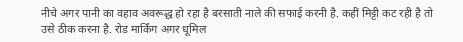नीचे अगर पानी का वहाव अवरूद्ध हो रहा है बरसाती नाले की सफाई करनी है. कहीं मिट्टी कट रही है तो उसे ठीक करना है. रोड मार्किंग अगर धूमिल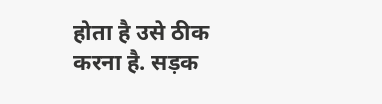होता है उसे ठीक करना है. सड़क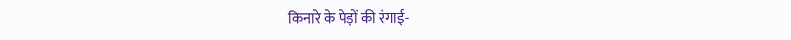किनारे के पेड़ों की रंगाई-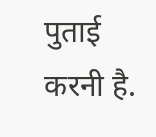पुताई करनी है.